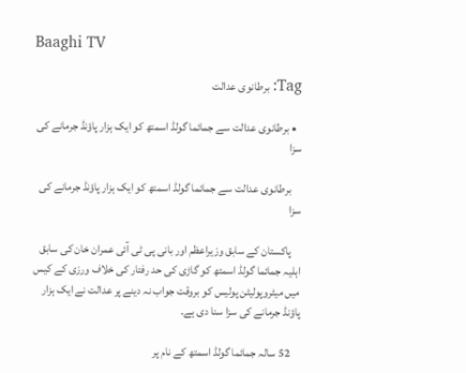Baaghi TV

Tag: برطانوی عدالت

  • برطانوی عدالت سے جمائما گولڈ اسمتھ کو ایک ہزار پاؤنڈ جرمانے کی سزا

    برطانوی عدالت سے جمائما گولڈ اسمتھ کو ایک ہزار پاؤنڈ جرمانے کی سزا

    پاکستان کے سابق وزیراعظم اور بانی پی ٹی آئی عمران خان کی سابق اہلیہ جمائما گولڈ اسمتھ کو گاڑی کی حد رفتار کی خلاف ورزی کے کیس میں میٹروپولیٹن پولیس کو بروقت جواب نہ دینے پر عدالت نے ایک ہزار پاؤنڈ جرمانے کی سزا سنا دی ہے۔

    52 سالہ جمائما گولڈ اسمتھ کے نام پر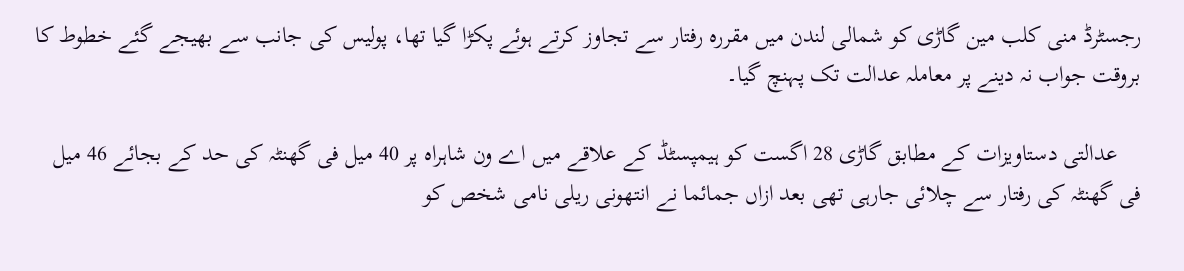رجسٹرڈ منی کلب مین گاڑی کو شمالی لندن میں مقررہ رفتار سے تجاوز کرتے ہوئے پکڑا گیا تھا، پولیس کی جانب سے بھیجے گئے خطوط کا بروقت جواب نہ دینے پر معاملہ عدالت تک پہنچ گیا۔

    عدالتی دستاویزات کے مطابق گاڑی 28 اگست کو ہیمپسٹڈ کے علاقے میں اے ون شاہراہ پر 40 میل فی گھنٹہ کی حد کے بجائے 46 میل فی گھنٹہ کی رفتار سے چلائی جارہی تھی بعد ازاں جمائما نے انتھونی ریلی نامی شخص کو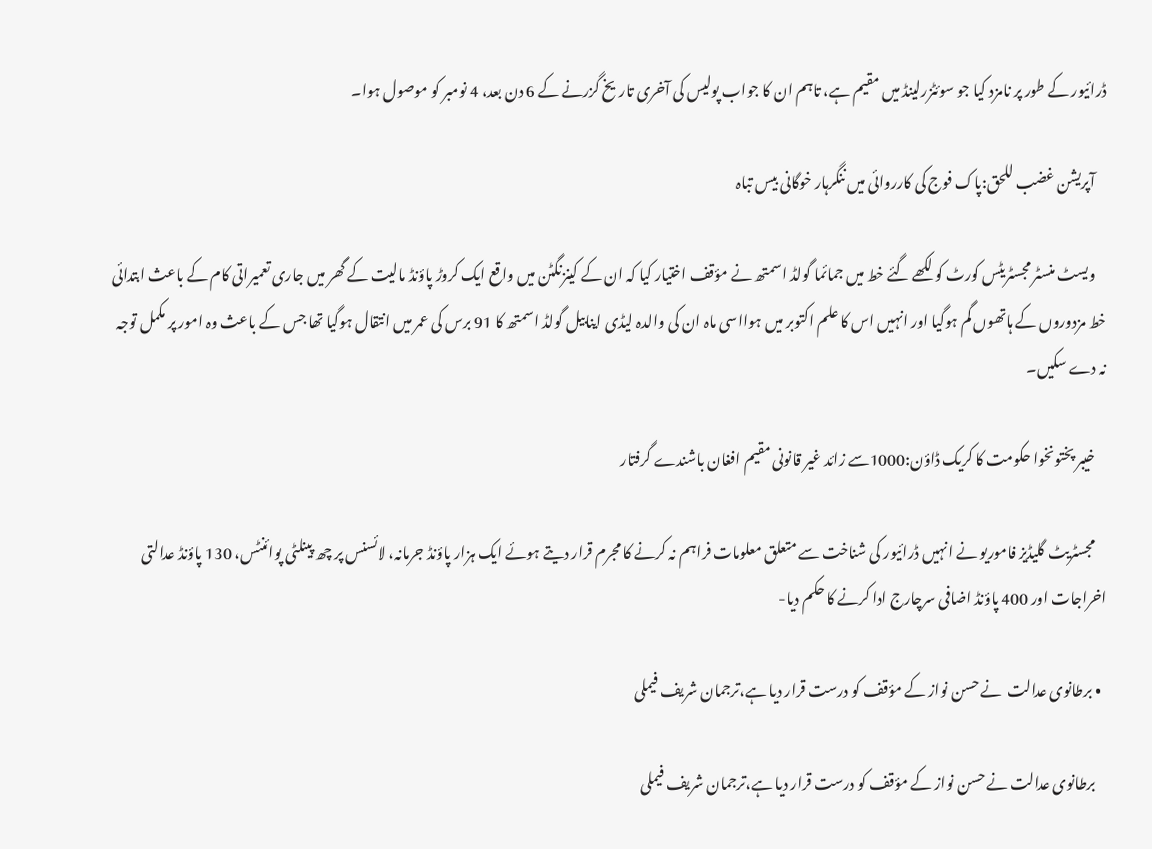ڈرائیور کے طور پر نامزد کیا جو سوئٹزرلینڈ میں مقیم ہے، تاہم ان کا جواب پولیس کی آخری تاریخ گزرنے کے 6 دن بعد، 4 نومبر کو موصول ہوا۔

    آپریشن غضب للحق:پاک فوج کی کارروائی میں ننگرہار خوگانی بیس تباہ

    ویسٹ منسٹر مجسٹریٹس کورٹ کو لکھے گئے خط میں جمائما گولڈ اسمتھ نے مؤقف اختیار کیا کہ ان کے کینزنگٹن میں واقع ایک کروڑ پاؤنڈ مالیت کے گھر میں جاری تعمیراتی کام کے باعث ابتدائی خط مزدوروں کے ہاتھوں گم ہوگیا اور انہیں اس کا علم اکتوبر میں ہوااسی ماہ ان کی والدہ لیڈی اینابیل گولڈ اسمتھ کا 91 برس کی عمر میں انتقال ہوگیا تھا جس کے باعث وہ امور پر مکمل توجہ نہ دے سکیں۔

    خیبر پختونخوا حکومت کا کریک ڈاؤن:1000سے زائد غیر قانونی مقیم افغان باشندے گرفتار

    مجسٹریٹ گلیڈیز فاموریو نے انہیں ڈرائیور کی شناخت سے متعلق معلومات فراہم نہ کرنے کا مجرم قرار دیتے ہوئے ایک ہزار پاؤنڈ جرمانہ، لائسنس پر چھ پینلٹی پوائنٹس، 130 پاؤنڈ عدالتی اخراجات اور 400 پاؤنڈ اضافی سرچارج ادا کرنے کا حکم دیا-

  • برطانوی عدالت  نے حسن نواز کے مؤقف کو درست قرار دیا ہے،ترجمان شریف فیملی

    برطانوی عدالت نے حسن نواز کے مؤقف کو درست قرار دیا ہے،ترجمان شریف فیملی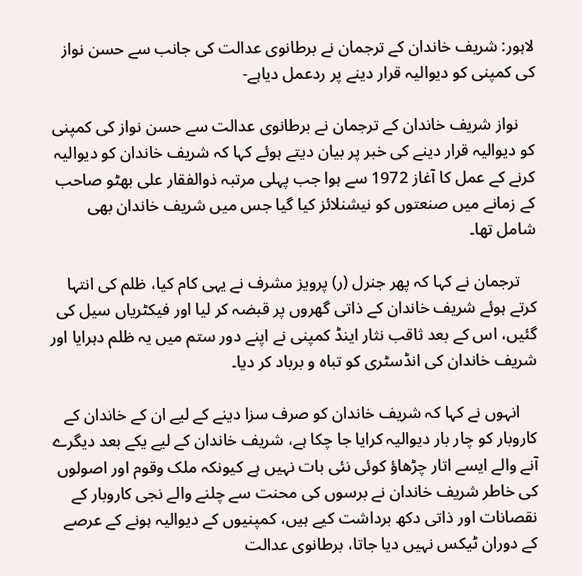لاہور: شریف خاندان کے ترجمان نے برطانوی عدالت کی جانب سے حسن نواز کی کمپنی کو دیوالیہ قرار دینے پر ردعمل دیاہے-

    نواز شریف خاندان کے ترجمان نے برطانوی عدالت سے حسن نواز کی کمپنی کو دیوالیہ قرار دینے کی خبر پر بیان دیتے ہوئے کہا کہ شریف خاندان کو دیوالیہ کرنے کے عمل کا آغاز 1972 سے ہوا جب پہلی مرتبہ ذوالفقار علی بھٹو صاحب کے زمانے میں صنعتوں کو نیشنلائز کیا گیا جس میں شریف خاندان بھی شامل تھا۔

    ترجمان نے کہا کہ پھر جنرل (ر) پرویز مشرف نے یہی کام کیا، ظلم کی انتہا کرتے ہوئے شریف خاندان کے ذاتی گھروں پر قبضہ کر لیا اور فیکٹریاں سیل کی گئیں، اس کے بعد ثاقب نثار اینڈ کمپنی نے اپنے دور ستم میں یہ ظلم دہرایا اور شریف خاندان کی انڈسٹری کو تباہ و برباد کر دیا۔

    انہوں نے کہا کہ شریف خاندان کو صرف سزا دینے کے لیے ان کے خاندان کے کاروبار کو چار بار دیوالیہ کرایا جا چکا ہے، شریف خاندان کے لیے یکے بعد دیگرے آنے والے ایسے اتار چڑھاؤ کوئی نئی بات نہیں ہے کیونکہ ملک وقوم اور اصولوں کی خاطر شریف خاندان نے برسوں کی محنت سے چلنے والے نجی کاروبار کے نقصانات اور ذاتی دکھ برداشت کیے ہیں، کمپنیوں کے دیوالیہ ہونے کے عرصے کے دوران ٹیکس نہیں دیا جاتا، برطانوی عدالت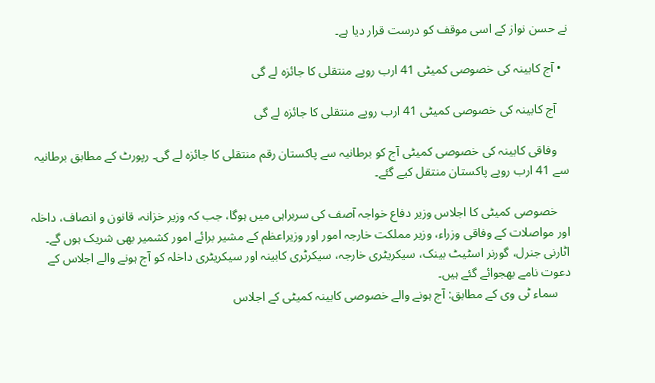نے حسن نواز کے اسی موقف کو درست قرار دیا ہے۔

  • آج کابینہ کی خصوصی کمیٹی 41 ارب روپے منتقلی کا جائزہ لے گی

    آج کابینہ کی خصوصی کمیٹی 41 ارب روپے منتقلی کا جائزہ لے گی

    وفاقی کابینہ کی خصوصی کمیٹی آج کو برطانیہ سے پاکستان رقم منتقلی کا جائزہ لے گی۔ رپورٹ کے مطابق برطانیہ سے 41 ارب روپے پاکستان منتقل کیے گئے۔

    خصوصی کمیٹی کا اجلاس وزیر دفاع خواجہ آصف کی سربراہی میں ہوگا، جب کہ وزیر خزانہ، قانون و انصاف، داخلہ اور مواصلات کے وفاقی وزراء، وزیر مملکت خارجہ امور اور وزیراعظم کے مشیر برائے امور کشمیر بھی شریک ہوں گے۔ اٹارنی جنرل، گورنر اسٹیٹ بینک، سیکریٹری خارجہ، سیکرٹری کابینہ اور سیکریٹری داخلہ کو آج ہونے والے اجلاس کے دعوت نامے بھجوائے گئے ہیں۔
    سماء ٹی وی کے مطابق: آج ہونے والے خصوصی کابینہ کمیٹی کے اجلاس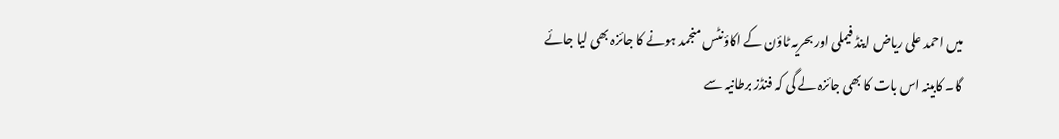میں احمد علی ریاض اینڈ فیملی اور بحریہ ٹاؤن کے اکاؤنٹس منجمد ہونے کا جائزہ بھی لیا جائے گا۔ کابینہ اس بات کا بھی جائزہ لے گی کہ فنڈز برطانیہ سے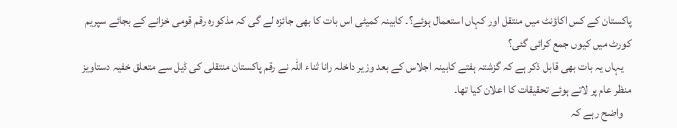پاکستان کے کس اکاؤنٹ میں منتقل اور کہاں استعمال ہوئے؟۔ کابینہ کمیٹی اس بات کا بھی جائزہ لے گی کہ مذکورہ رقم قومی خزانے کے بجائے سپریم کورٹ میں کیوں جمع کرائی گئی؟
    یہاں یہ بات بھی قابل ذکر ہے کہ گزشتہ ہفتے کابینہ اجلاس کے بعد وزیر داخلہ رانا ثناء اللہ نے رقم پاکستان منتقلی کی ڈیل سے متعلق خفیہ دستاویز منظر عام پر لاتے ہوئے تحقیقات کا اعلان کیا تھا۔
    واضح رہے کہ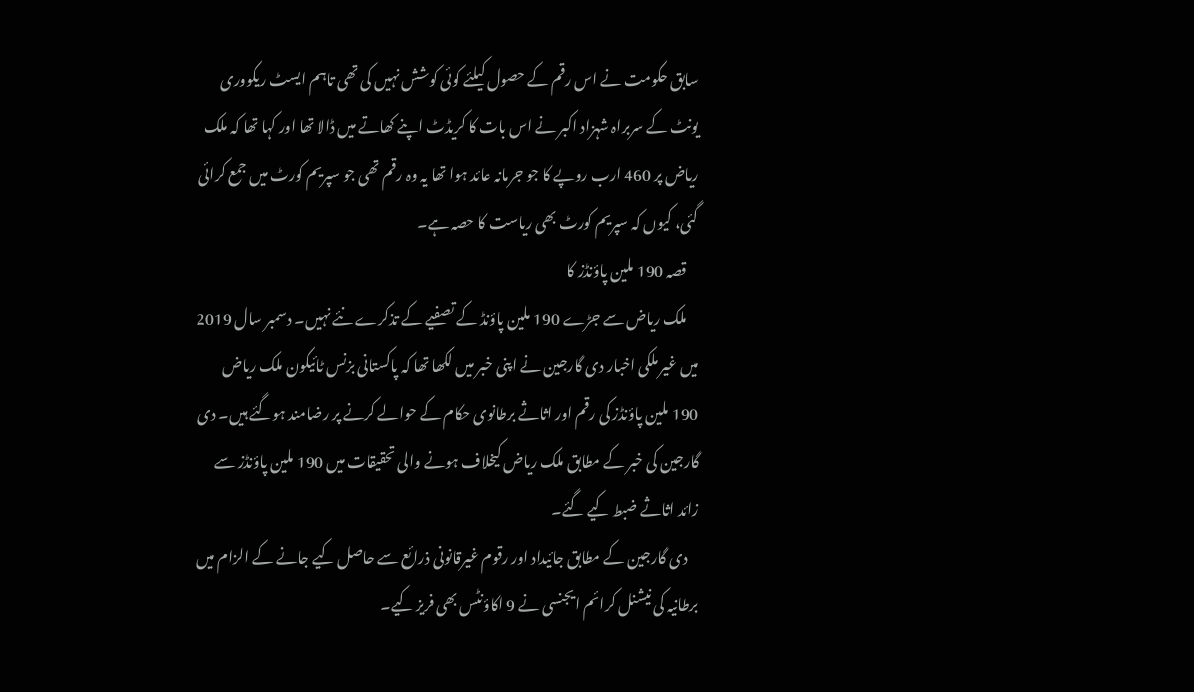سابق حکومت نے اس رقم کے حصول کیلئے کوئی کوشش نہیں کی تھی تاہم ایسٹ ریکووری یونٹ کے سربراہ شہزاد اکبر نے اس بات کا کریڈٹ اپنے کھاتے میں ڈالا تھا اور کہا تھا کہ ملک ریاض پر 460 ارب روپے کا جو جرمانہ عائد ہوا تھا یہ وہ رقم تھی جو سپریم کورٹ میں جمع کرائی گئی، کیوں کہ سپریم کورٹ بھی ریاست کا حصہ ہے۔
    قصہ 190 ملین پاؤنڈز کا
    ملک رياض سے جڑے 190 ملين پاؤنڈ کے تصفيے کے تذکرے نئے نہيں۔ دسمبر سال 2019 ميں غير ملکی اخبار دی گارجين نے اپنی خبر ميں لکھا تھا کہ پاکستانی بزنس ٹائيکون ملک رياض 190 ملين پاؤنڈز کی رقم اور اثاثے برطانوی حکام کے حوالے کرنے پر رضامند ہوگئے ہیں۔ دی گارجين کی خبر کے مطابق ملک رياض کيخلاف ہونے والی تحقيقات ميں 190 ملين پاؤنڈز سے زائد اثاثے ضبط کيے گئے۔
    دی گارجين کے مطابق جائیداد اور رقوم غیرقانونی ذرائع سے حاصل کیے جانے کے الزام ميں برطانیہ کی نيشنل کرائم ايجنسی نے 9 اکاؤنٹس بھی فريز کيے۔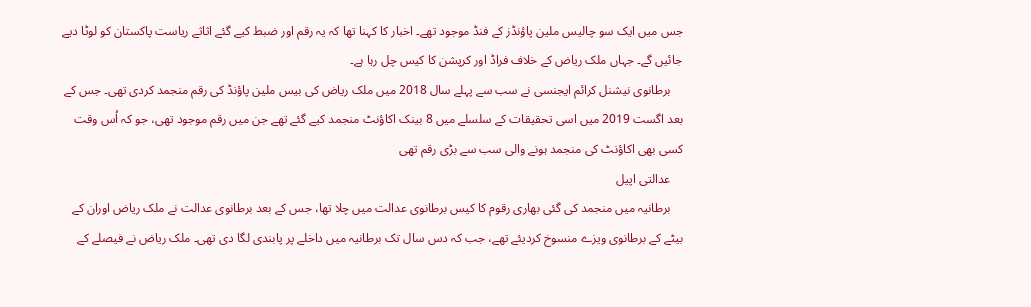جس ميں ايک سو چاليس ملين پاؤنڈز کے فنڈ موجود تھے۔ اخبار کا کہنا تھا کہ يہ رقم اور ضبط کيے گئے اثاثے رياست پاکستان کو لوٹا ديے جائيں گے۔ جہاں ملک رياض کے خلاف فراڈ اور کرپشن کا کيس چل رہا ہے۔
    برطانوی نيشنل کرائم ايجنسی نے سب سے پہلے سال 2018 ميں ملک رياض کی بيس ملين پاؤنڈ کی رقم منجمد کردی تھی۔ جس کے بعد اگست 2019 میں اسی تحقیقات کے سلسلے میں 8 بینک اکاؤنٹ منجمد کیے گئے تھے جن میں رقم موجود تھی، جو کہ اُس وقت کسی بھی اکاؤنٹ کی منجمد ہونے والی سب سے بڑی رقم تھی
    عدالتی اپیل
    برطانيہ ميں منجمد کی گئی بھاری رقوم کا کيس برطانوی عدالت میں چلا تھا، جس کے بعد برطانوی عدالت نے ملک رياض اوران کے بيٹے کے برطانوی ويزے منسوخ کرديئے تھے، جب کہ دس سال تک برطانيہ میں داخلے پر پابندی لگا دی تھی۔ ملک رياض نے فيصلے کے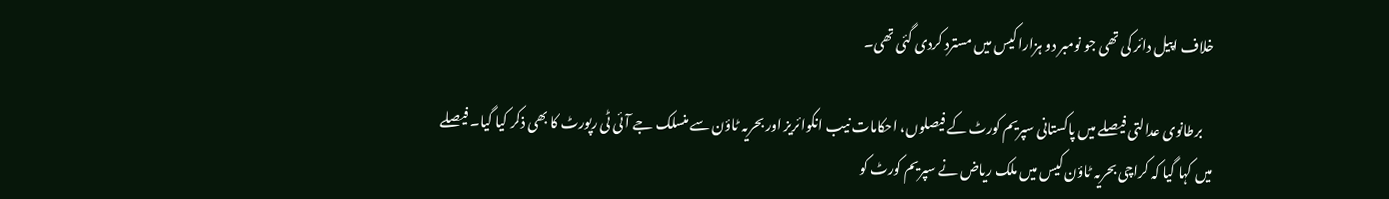خلاف اپيل دائر کی تھی جو نومبر دو ہزاراکيس ميں مسترد کردی گئی تھی۔

    برطانوی عدالتی فیصلے میں پاکستانی سپریم کورٹ کے فیصلوں، احکامات نیب انکوائریز اور بحریہ ٹاؤن سے منسلک جے آئی ٹی رپورٹ کا بھی ذکر کيا گيا۔ فیصلے میں کہا گيا کہ کراچی بحریہ ٹاؤن کيس میں ملک ریاض نے سپریم کورٹ کو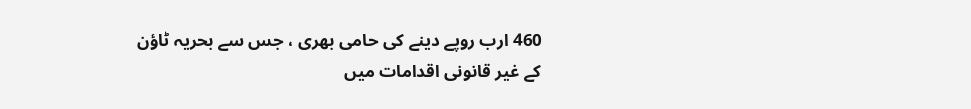460 ارب روپے دینے کی حامی بھری ، جس سے بحریہ ٹاؤن کے غیر قانونی اقدامات میں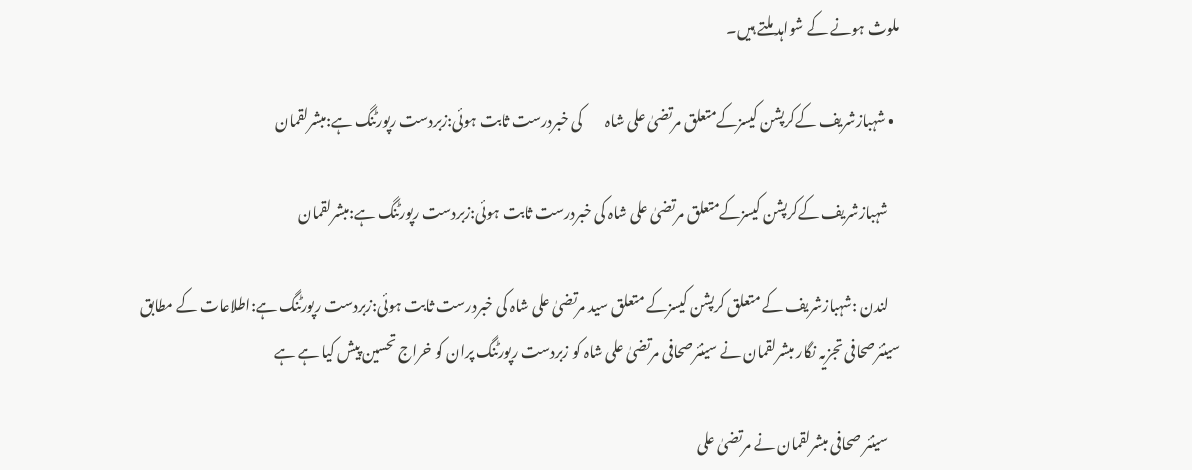ملوث ہونے کے شواہد ملتے ہیں۔

  • شہبازشریف کےکرپشن کیسزکےمتعلق مرتضیٰ علی شاہ        کی خبردرست ثابت ہوئی:زبردست رپورٹنگ ہے:مبشرلقمان

    شہبازشریف کےکرپشن کیسزکےمتعلق مرتضیٰ علی شاہ کی خبردرست ثابت ہوئی:زبردست رپورٹنگ ہے:مبشرلقمان

    لندن :شہبازشریف کے متعلق کرپشن کیسزکے متعلق سید مرتضیٰ علی شاہ کی خبردرست ثابت ہوئی:زبردست رپورٹنگ ہے:اطلاعات کے مطابق سینئرصحافی تجزیہ نگار مبشرلقمان نے سینئرصحافی مرتضیٰ علی شاہ کو زبردست رپورٹنگ پران کو خراج تحسین پیش کیا ہے ہے

    سینئر صحافی مبشرلقمان نے مرتضیٰ علی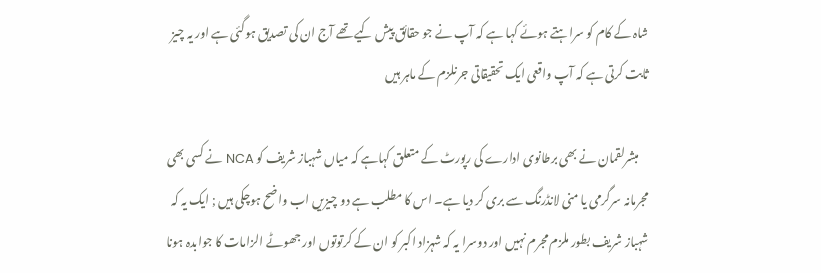شاہ کے کام کو سراہتے ہوئے کہا ہے کہ آپ نے جو حقائق پیش کیے تھے آج ان کی تصدیق ہوگئی ہے اور یہ چیز ثابت کرتی ہے کہ آپ واقعی ایک تحقیقاتی جرنلزم کے ماہر ہیں

    مبشرلقمان نے بھی برطانوی ادارے کی رپورٹ کے متعلق کہاہے کہ میاں شہباز شریف کو NCA نے کسی بھی مجرمانہ سرگرمی یا منی لانڈرنگ سے بری کر دیا ہے۔ اس کا مطلب ہے دو چیزیں اب واضح ہوچکی ہیں ; ایک یہ کہ شہباز شریف بطور ملزم مجرم نہیں اور دوسرا یہ کہ شہزاد اکبر کو ان کے کرتوتوں اور جھوٹے الزامات کا جوابدہ ہونا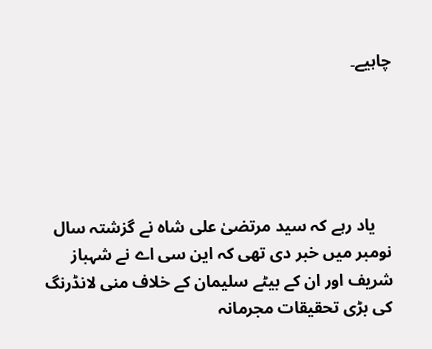چاہیے۔





    یاد رہے کہ سید مرتضیٰ علی شاہ نے گزشتہ سال نومبر میں خبر دی تھی کہ این سی اے نے شہباز شریف اور ان کے بیٹے سلیمان کے خلاف منی لانڈرنگ کی بڑی تحقیقات مجرمانہ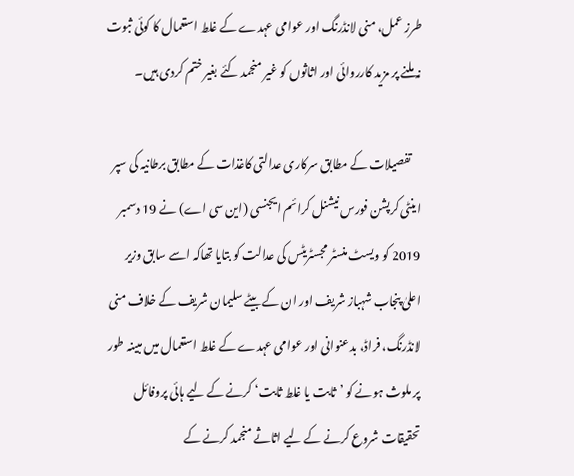طرز عمل، منی لانڈرنگ اور عوامی عہدے کے غلط استعمال کا کوئی ثبوت نہ ملنے پر مزید کارروائی اور اثاثوں کو غیر منجمد کئے بغیر ختم کردی ہیں۔

    تفصیلات کے مطابق سرکاری عدالتی کاغذات کے مطابق برطانیہ کی سپر اینٹی کرپشن فورس نیشنل کرائم ایجنسی (این سی اے) نے 19 دسمبر 2019 کو ویسٹ منسٹر مجسٹریٹس کی عدالت کو بتایا تھاکہ اسے سابق وزیر اعلیٰ پنجاب شہباز شریف اور ان کے بیٹے سلیمان شریف کے خلاف منی لانڈرنگ، فراڈ، بدعنوانی اور عوامی عہدے کے غلط استعمال میں مبینہ طور پر ملوث ہونے کو ’ثابت یا غلط ثابت‘ کرنے کے لیے ہائی پروفائل تحقیقات شروع کرنے کے لیے اثاثے منجمد کرنے کے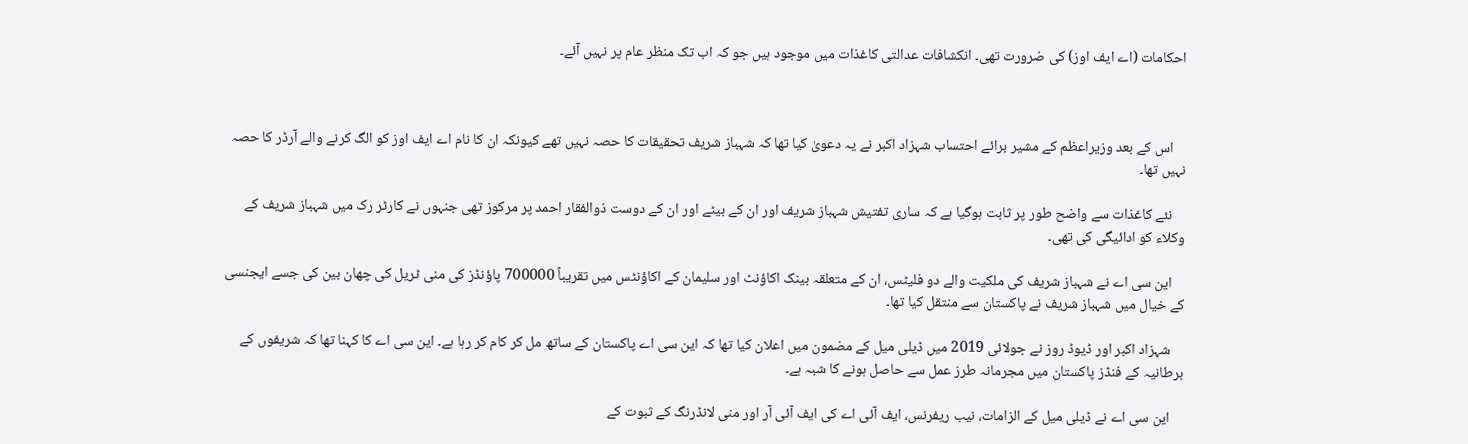احکامات (اے ایف اوز) کی ضرورت تھی۔ انکشافات عدالتی کاغذات میں موجود ہیں جو کہ اب تک منظر عام پر نہیں آئے۔



    اس کے بعد وزیراعظم کے مشیر برائے احتساب شہزاد اکبر نے یہ دعویٰ کیا تھا کہ شہباز شریف تحقیقات کا حصہ نہیں تھے کیونکہ ان کا نام اے ایف اوز کو الگ کرنے والے آرڈر کا حصہ نہیں تھا۔

    نئے کاغذات سے واضح طور پر ثابت ہوگیا ہے کہ ساری تفتیش شہباز شریف اور ان کے بیٹے اور ان کے دوست ذوالفقار احمد پر مرکوز تھی جنہوں نے کارٹر رک میں شہباز شریف کے وکلاء کو ادائیگی کی تھی۔

    این سی اے نے شہباز شریف کی ملکیت والے دو فلیٹس، ان کے متعلقہ بینک اکاؤنٹ اور سلیمان کے اکاؤنٹس میں تقریباً 700000 پاؤنڈز کی منی ٹریل کی چھان بین کی جسے ایجنسی کے خیال میں شہباز شریف نے پاکستان سے منتقل کیا تھا۔

    شہزاد اکبر اور ڈیوڈ روز نے جولائی 2019 میں ڈیلی میل کے مضمون میں اعلان کیا تھا کہ این سی اے پاکستان کے ساتھ مل کر کام کر رہا ہے۔ این سی اے کا کہنا تھا کہ شریفوں کے برطانیہ کے فنڈز پاکستان میں مجرمانہ طرز عمل سے حاصل ہونے کا شبہ ہے۔

    این سی اے نے ڈیلی میل کے الزامات، نیب ریفرنس، ایف آئی اے کی ایف آئی آر اور منی لانڈرنگ کے ثبوت کے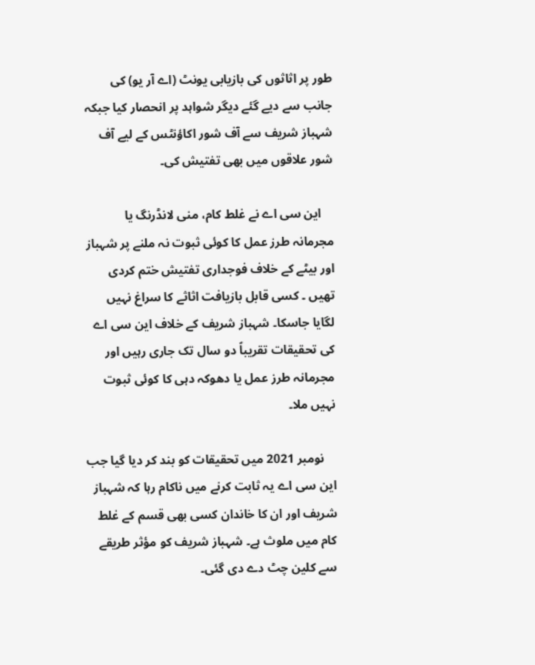طور پر اثاثوں کی بازیابی یونٹ (اے آر یو) کی جانب سے دیے گئے دیگر شواہد پر انحصار کیا جبکہ شہباز شریف سے آف شور اکاؤنٹس کے لیے آف شور علاقوں میں بھی تفتیش کی۔

    این سی اے نے غلط کام، منی لانڈرنگ یا مجرمانہ طرز عمل کا کوئی ثبوت نہ ملنے پر شہباز اور بیٹے کے خلاف فوجداری تفتیش ختم کردی تھیں ۔ کسی قابل بازیافت اثاثے کا سراغ نہیں لگایا جاسکا۔ شہباز شریف کے خلاف این سی اے کی تحقیقات تقریباً دو سال تک جاری رہیں اور مجرمانہ طرز عمل یا دھوکہ دہی کا کوئی ثبوت نہیں ملا۔

    نومبر 2021 میں تحقیقات کو بند کر دیا گیا جب این سی اے یہ ثابت کرنے میں ناکام رہا کہ شہباز شریف اور ان کا خاندان کسی بھی قسم کے غلط کام میں ملوث ہے۔ شہباز شریف کو مؤثر طریقے سے کلین چٹ دے دی گئی۔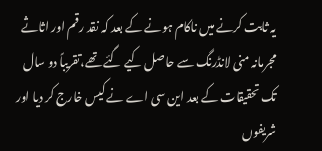یہ ثابت کرنے میں ناکام ہونے کے بعد کہ نقد رقم اور اثاثے مجرمانہ منی لانڈرنگ سے حاصل کیے گئے تھے،تقریباً دو سال تک تحقیقات کے بعد این سی اے نے کیس خارج کر دیا اور شریفوں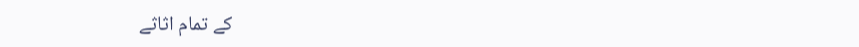کے تمام اثاثے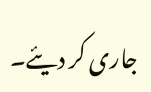جاری کر دیئے۔